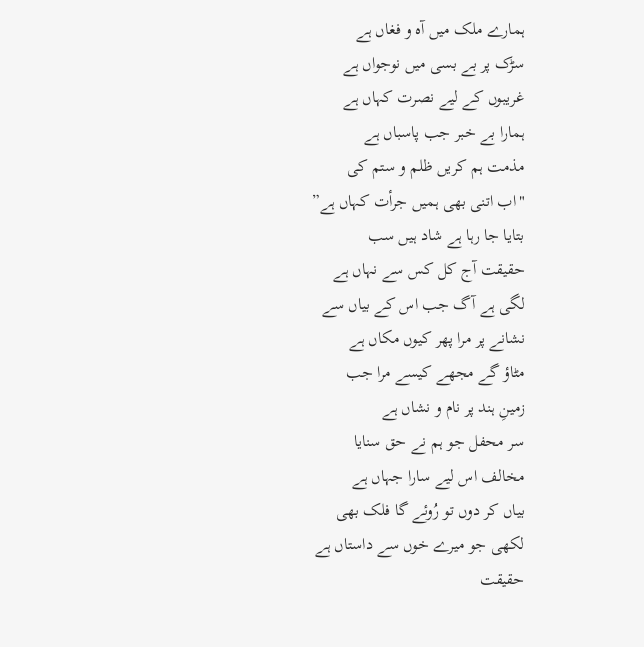ہمارے ملک میں آه و فغاں ہے
سڑک پر بے بسی میں نوجواں ہے
غریبوں کے لیے نصرت کہاں ہے
ہمارا بے خبر جب پاسباں ہے
مذمت ہم کریں ظلم و ستم کی
"اب اتنی بھی ہمیں جرأت کہاں ہے”
بتایا جا رہا ہے شاد ہیں سب
حقیقت آج کل کس سے نہاں ہے
لگی ہے آگ جب اس کے بیاں سے
نشانے پر مرا پھر کیوں مکاں ہے
مٹاؤ گے مجھے کیسے مرا جب
زمینِ ہند پر نام و نشاں ہے
سر محفل جو ہم نے حق سنایا
مخالف اس لیے سارا جہاں ہے
بیاں کر دوں تو رُوئے گا فلک بھی
لکھی جو میرے خوں سے داستاں ہے
حقیقت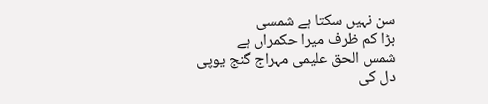سن نہیں سکتا ہے شمسی
بڑا کم ظرف میرا حکمراں ہے
شمس الحق علیمی مہراج گنج یوپی
دل کی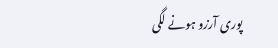پوری آرزو ہونے لگی